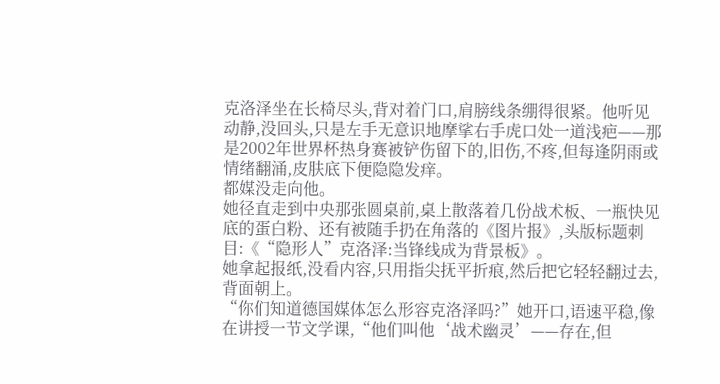克洛泽坐在长椅尽头,背对着门口,肩膀线条绷得很紧。他听见动静,没回头,只是左手无意识地摩挲右手虎口处一道浅疤——那是2002年世界杯热身赛被铲伤留下的,旧伤,不疼,但每逢阴雨或情绪翻涌,皮肤底下便隐隐发痒。
都媒没走向他。
她径直走到中央那张圆桌前,桌上散落着几份战术板、一瓶快见底的蛋白粉、还有被随手扔在角落的《图片报》,头版标题刺目:《“隐形人”克洛泽:当锋线成为背景板》。
她拿起报纸,没看内容,只用指尖抚平折痕,然后把它轻轻翻过去,背面朝上。
“你们知道德国媒体怎么形容克洛泽吗?”她开口,语速平稳,像在讲授一节文学课,“他们叫他‘战术幽灵’——存在,但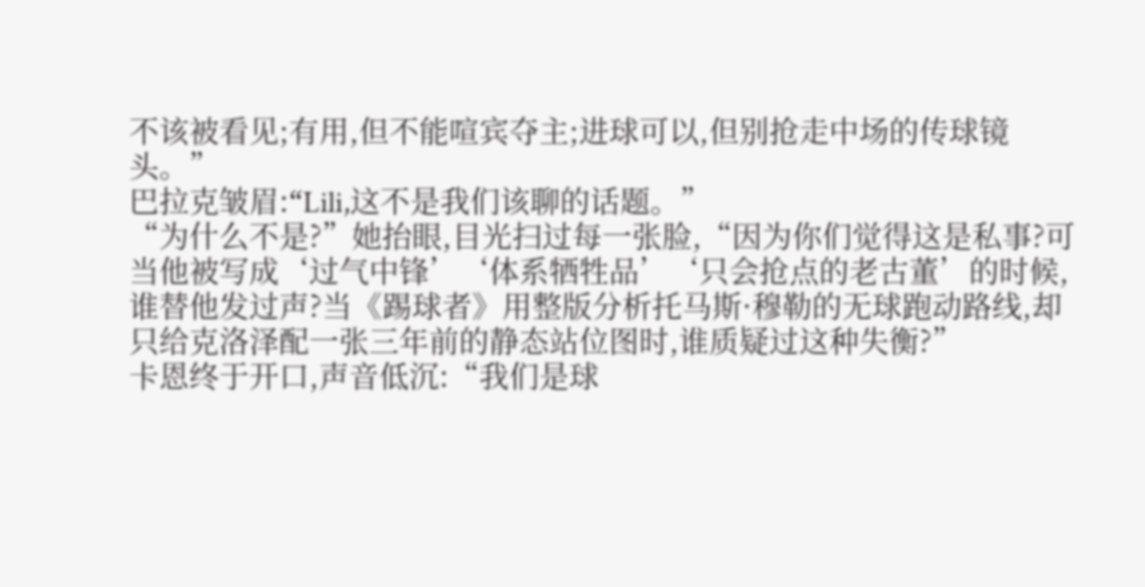不该被看见;有用,但不能喧宾夺主;进球可以,但别抢走中场的传球镜头。”
巴拉克皱眉:“Lili,这不是我们该聊的话题。”
“为什么不是?”她抬眼,目光扫过每一张脸,“因为你们觉得这是私事?可当他被写成‘过气中锋’‘体系牺牲品’‘只会抢点的老古董’的时候,谁替他发过声?当《踢球者》用整版分析托马斯·穆勒的无球跑动路线,却只给克洛泽配一张三年前的静态站位图时,谁质疑过这种失衡?”
卡恩终于开口,声音低沉:“我们是球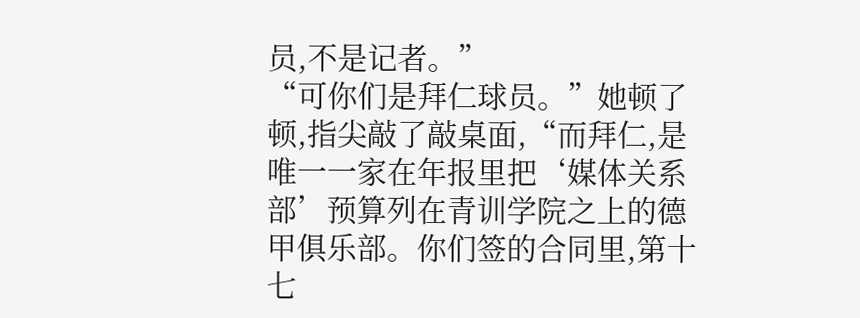员,不是记者。”
“可你们是拜仁球员。”她顿了顿,指尖敲了敲桌面,“而拜仁,是唯一一家在年报里把‘媒体关系部’预算列在青训学院之上的德甲俱乐部。你们签的合同里,第十七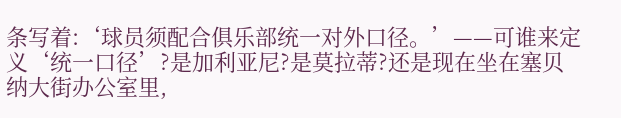条写着:‘球员须配合俱乐部统一对外口径。’——可谁来定义‘统一口径’?是加利亚尼?是莫拉蒂?还是现在坐在塞贝纳大街办公室里,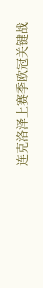连克洛泽上赛季欧冠关键战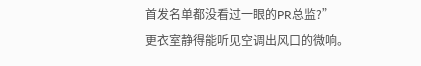首发名单都没看过一眼的PR总监?”
更衣室静得能听见空调出风口的微响。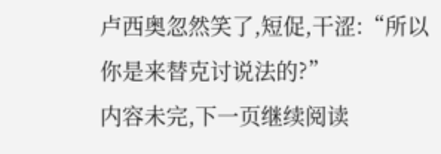卢西奥忽然笑了,短促,干涩:“所以你是来替克讨说法的?”
内容未完,下一页继续阅读